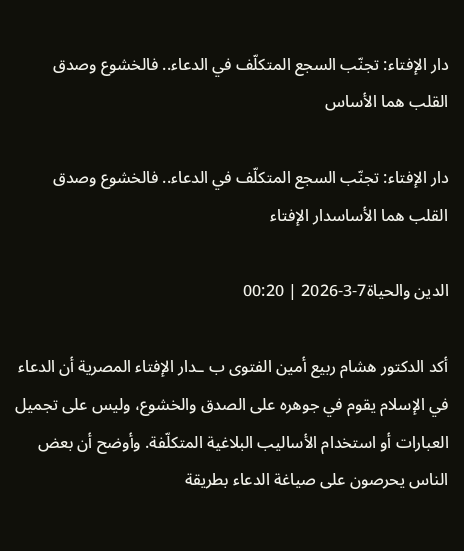دار الإفتاء: تجنّب السجع المتكلّف في الدعاء.. فالخشوع وصدق القلب هما الأساس

دار الإفتاء: تجنّب السجع المتكلّف في الدعاء.. فالخشوع وصدق القلب هما الأساسدار الإفتاء

الدين والحياة7-3-2026 | 00:20

أكد الدكتور هشام ربيع أمين الفتوى ب ـدار الإفتاء المصرية أن الدعاء في الإسلام يقوم في جوهره على الصدق والخشوع، وليس على تجميل العبارات أو استخدام الأساليب البلاغية المتكلّفة. وأوضح أن بعض الناس يحرصون على صياغة الدعاء بطريقة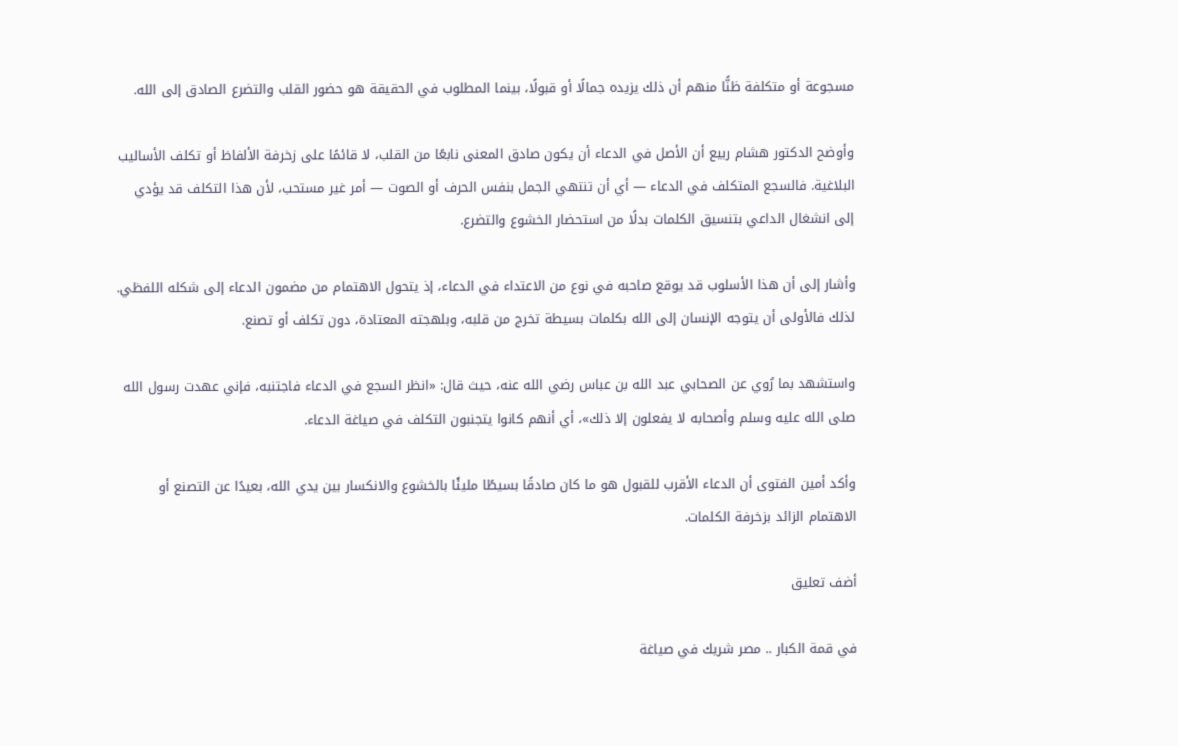مسجوعة أو متكلفة ظنًّا منهم أن ذلك يزيده جمالًا أو قبولًا، بينما المطلوب في الحقيقة هو حضور القلب والتضرع الصادق إلى الله.

وأوضح الدكتور هشام ربيع أن الأصل في الدعاء أن يكون صادق المعنى نابعًا من القلب، لا قائمًا على زخرفة الألفاظ أو تكلف الأساليب البلاغية. فالسجع المتكلف في الدعاء — أي أن تنتهي الجمل بنفس الحرف أو الصوت — أمر غير مستحب، لأن هذا التكلف قد يؤدي إلى انشغال الداعي بتنسيق الكلمات بدلًا من استحضار الخشوع والتضرع.

وأشار إلى أن هذا الأسلوب قد يوقع صاحبه في نوع من الاعتداء في الدعاء، إذ يتحول الاهتمام من مضمون الدعاء إلى شكله اللفظي. لذلك فالأولى أن يتوجه الإنسان إلى الله بكلمات بسيطة تخرج من قلبه، وبلهجته المعتادة، دون تكلف أو تصنع.

واستشهد بما رُوي عن الصحابي عبد الله بن عباس رضي الله عنه، حيث قال: «انظر السجع في الدعاء فاجتنبه، فإني عهدت رسول الله صلى الله عليه وسلم وأصحابه لا يفعلون إلا ذلك»، أي أنهم كانوا يتجنبون التكلف في صياغة الدعاء.

وأكد أمين الفتوى أن الدعاء الأقرب للقبول هو ما كان صادقًا بسيطًا مليئًا بالخشوع والانكسار بين يدي الله، بعيدًا عن التصنع أو الاهتمام الزائد بزخرفة الكلمات.

أضف تعليق

في قمة الكبار .. مصر شريك في صياغة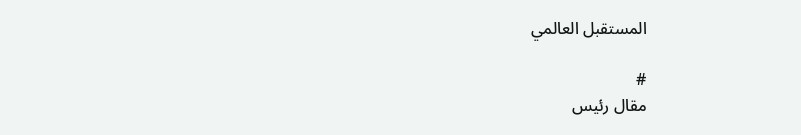المستقبل العالمي

#
مقال رئيس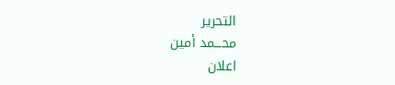التحرير
محـــمد أمين
اعلان